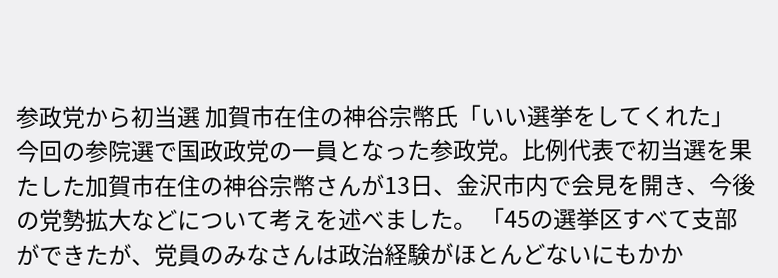参政党から初当選 加賀市在住の神谷宗幣氏「いい選挙をしてくれた」
今回の参院選で国政政党の一員となった参政党。比例代表で初当選を果たした加賀市在住の神谷宗幣さんが13日、金沢市内で会見を開き、今後の党勢拡大などについて考えを述べました。 「45の選挙区すべて支部ができたが、党員のみなさんは政治経験がほとんどないにもかか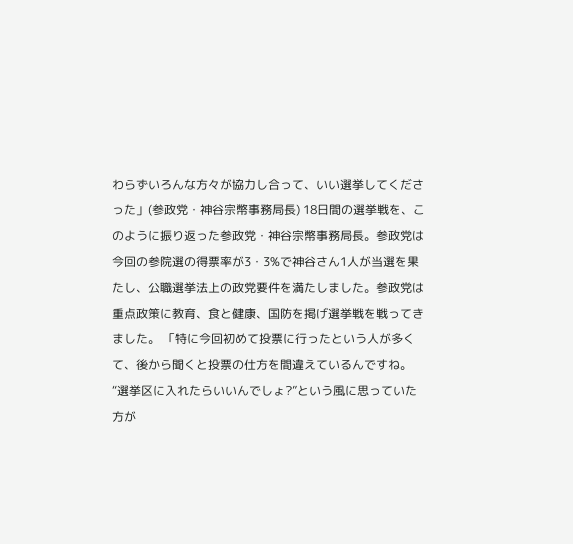わらずいろんな方々が協力し合って、いい選挙してくださった」(参政党・神谷宗幣事務局長) 18日間の選挙戦を、このように振り返った参政党・神谷宗幣事務局長。参政党は今回の参院選の得票率が3・3%で神谷さん1人が当選を果たし、公職選挙法上の政党要件を満たしました。参政党は重点政策に教育、食と健康、国防を掲げ選挙戦を戦ってきました。 「特に今回初めて投票に行ったという人が多くて、後から聞くと投票の仕方を間違えているんですね。“選挙区に入れたらいいんでしょ?”という風に思っていた方が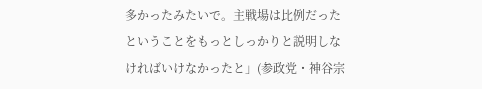多かったみたいで。主戦場は比例だったということをもっとしっかりと説明しなければいけなかったと」(参政党・神谷宗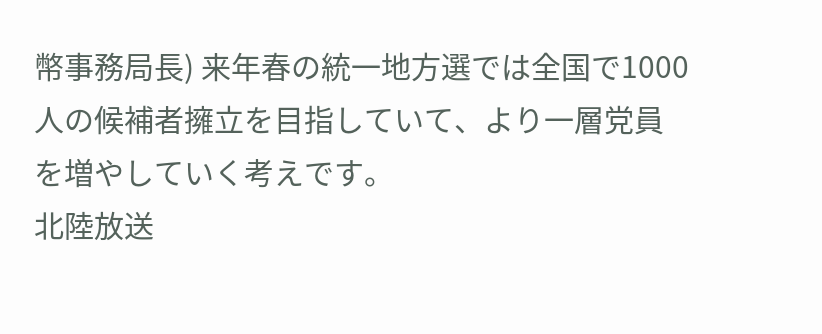幣事務局長) 来年春の統一地方選では全国で1000人の候補者擁立を目指していて、より一層党員を増やしていく考えです。
北陸放送